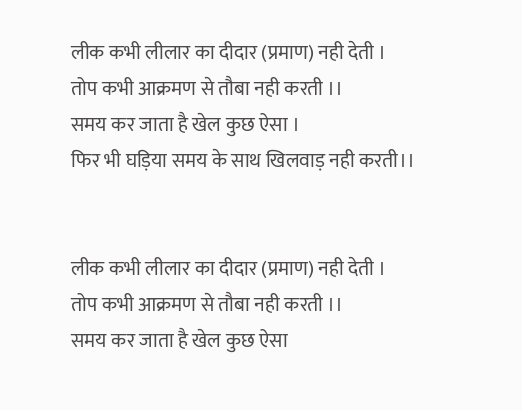लीक कभी लीलार का दीदार (प्रमाण) नही देती ।
तोप कभी आक्रमण से तौबा नही करती ।।
समय कर जाता है खेल कुछ ऐसा ।
फिर भी घड़िया समय के साथ खिलवाड़ नही करती।।


लीक कभी लीलार का दीदार (प्रमाण) नही देती ।
तोप कभी आक्रमण से तौबा नही करती ।।
समय कर जाता है खेल कुछ ऐसा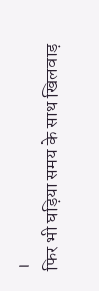।
फिर भी घड़िया समय के साथ खिलवाड़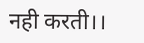नही करती।।